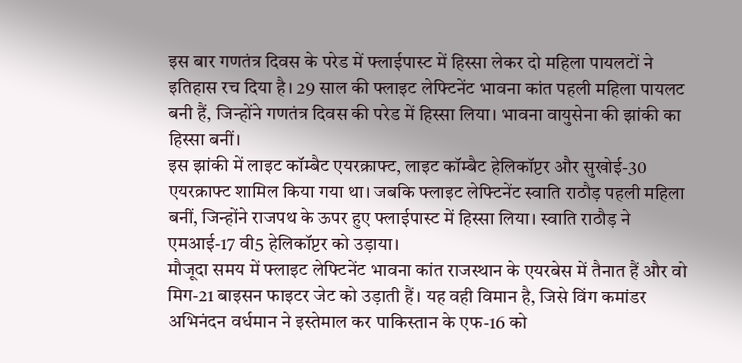इस बार गणतंत्र दिवस के परेड में फ्लाईपास्ट में हिस्सा लेकर दो महिला पायलटों ने इतिहास रच दिया है। 29 साल की फ्लाइट लेफ्टिनेंट भावना कांत पहली महिला पायलट बनी हैं, जिन्होंने गणतंत्र दिवस की परेड में हिस्सा लिया। भावना वायुसेना की झांकी का हिस्सा बनीं।
इस झांकी में लाइट कॉम्बैट एयरक्राफ्ट, लाइट कॉम्बैट हेलिकॉप्टर और सुखोई-30 एयरक्राफ्ट शामिल किया गया था। जबकि फ्लाइट लेफ्टिनेंट स्वाति राठौड़ पहली महिला बनीं, जिन्होंने राजपथ के ऊपर हुए फ्लाईपास्ट में हिस्सा लिया। स्वाति राठौड़ ने एमआई-17 वी5 हेलिकॉप्टर को उड़ाया।
मौजूदा समय में फ्लाइट लेफ्टिनेंट भावना कांत राजस्थान के एयरबेस में तैनात हैं और वो मिग-21 बाइसन फाइटर जेट को उड़ाती हैं। यह वही विमान है, जिसे विंग कमांडर अभिनंदन वर्धमान ने इस्तेमाल कर पाकिस्तान के एफ-16 को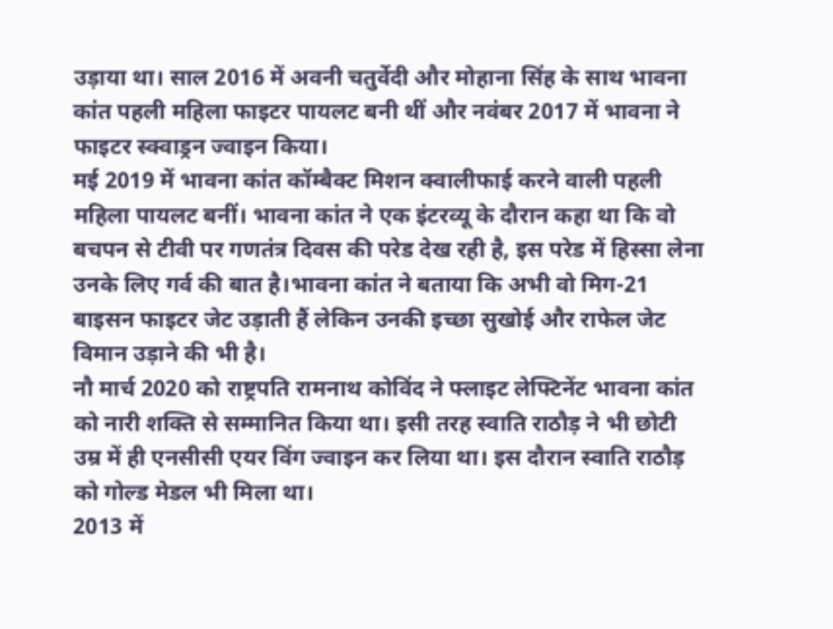उड़ाया था। साल 2016 में अवनी चतुर्वेदी और मोहाना सिंह के साथ भावना कांत पहली महिला फाइटर पायलट बनी थीं और नवंबर 2017 में भावना ने फाइटर स्क्वाड्रन ज्वाइन किया।
मई 2019 में भावना कांत कॉम्बैक्ट मिशन क्वालीफाई करने वाली पहली महिला पायलट बनीं। भावना कांत ने एक इंटरव्यू के दौरान कहा था कि वो बचपन से टीवी पर गणतंत्र दिवस की परेड देख रही है, इस परेड में हिस्सा लेना उनके लिए गर्व की बात है।भावना कांत ने बताया कि अभी वो मिग-21 बाइसन फाइटर जेट उड़ाती हैं लेकिन उनकी इच्छा सुखोई और राफेल जेट विमान उड़ाने की भी है।
नौ मार्च 2020 को राष्ट्रपति रामनाथ कोविंद ने फ्लाइट लेफ्टिनेंट भावना कांत को नारी शक्ति से सम्मानित किया था। इसी तरह स्वाति राठौड़ ने भी छोटी उम्र में ही एनसीसी एयर विंग ज्वाइन कर लिया था। इस दौरान स्वाति राठौड़ को गोल्ड मेडल भी मिला था।
2013 में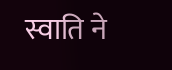स्वाति ने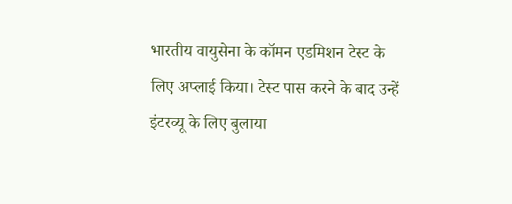भारतीय वायुसेना के कॉमन एडमिशन टेस्ट के लिए अप्लाई किया। टेस्ट पास करने के बाद उन्हें इंटरव्यू के लिए बुलाया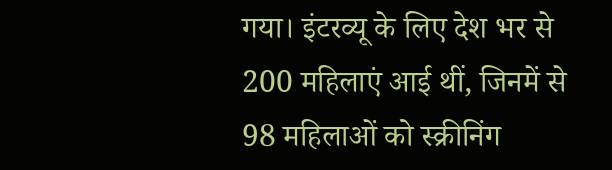गया। इंटरव्यू के लिए देश भर से 200 महिलाएं आई थीं, जिनमें से 98 महिलाओं को स्क्रीनिंग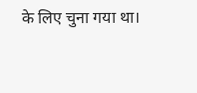के लिए चुना गया था।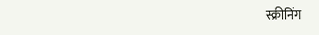स्क्रीनिंग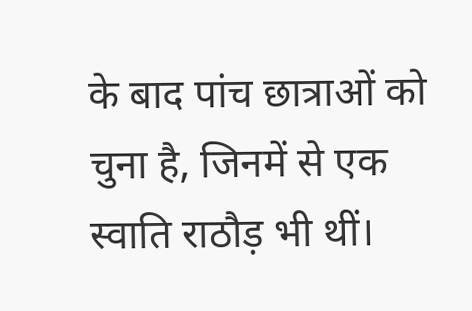के बाद पांच छात्राओं को चुना है, जिनमें से एक स्वाति राठौड़ भी थीं।